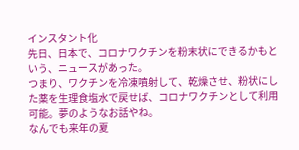インスタント化
先日、日本で、コロナワクチンを粉末状にできるかもという、ニュースがあった。
つまり、ワクチンを冷凍噴射して、乾燥させ、粉状にした薬を生理食塩水で戻せば、コロナワクチンとして利用可能。夢のようなお話やね。
なんでも来年の夏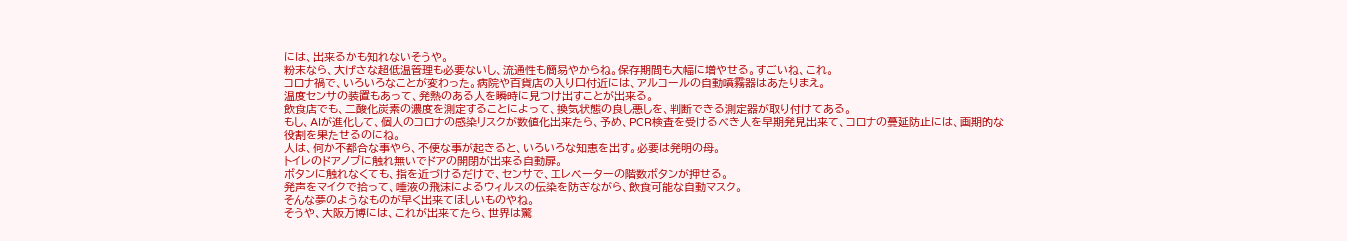には、出来るかも知れないそうや。
粉末なら、大げさな超低温管理も必要ないし、流通性も簡易やからね。保存期間も大幅に増やせる。すごいね、これ。
コロナ禍で、いろいろなことが変わった。病院や百貨店の入り口付近には、アルコールの自動噴霧器はあたりまえ。
温度センサの装置もあって、発熱のある人を瞬時に見つけ出すことが出来る。
飲食店でも、二酸化炭素の濃度を測定することによって、換気状態の良し悪しを、判断できる測定器が取り付けてある。
もし、AIが進化して、個人のコロナの感染リスクが数値化出来たら、予め、PCR検査を受けるべき人を早期発見出来て、コロナの蔓延防止には、画期的な役割を果たせるのにね。
人は、何か不都合な事やら、不便な事が起きると、いろいろな知恵を出す。必要は発明の母。
トイレのドアノブに触れ無いでドアの開閉が出来る自動扉。
ボタンに触れなくても、指を近づけるだけで、センサで、エレベーターの階数ボタンが押せる。
発声をマイクで拾って、唾液の飛沫によるウィルスの伝染を防ぎながら、飲食可能な自動マスク。
そんな夢のようなものが早く出来てほしいものやね。
そうや、大阪万博には、これが出来てたら、世界は驚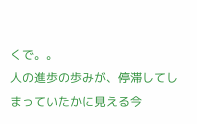くで。。
人の進歩の歩みが、停滞してしまっていたかに見える今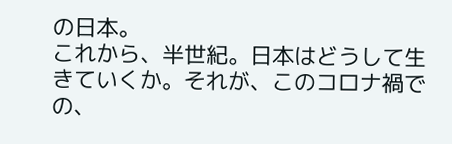の日本。
これから、半世紀。日本はどうして生きていくか。それが、このコロナ禍での、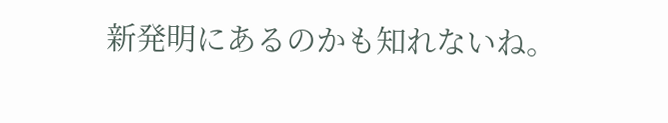新発明にあるのかも知れないね。